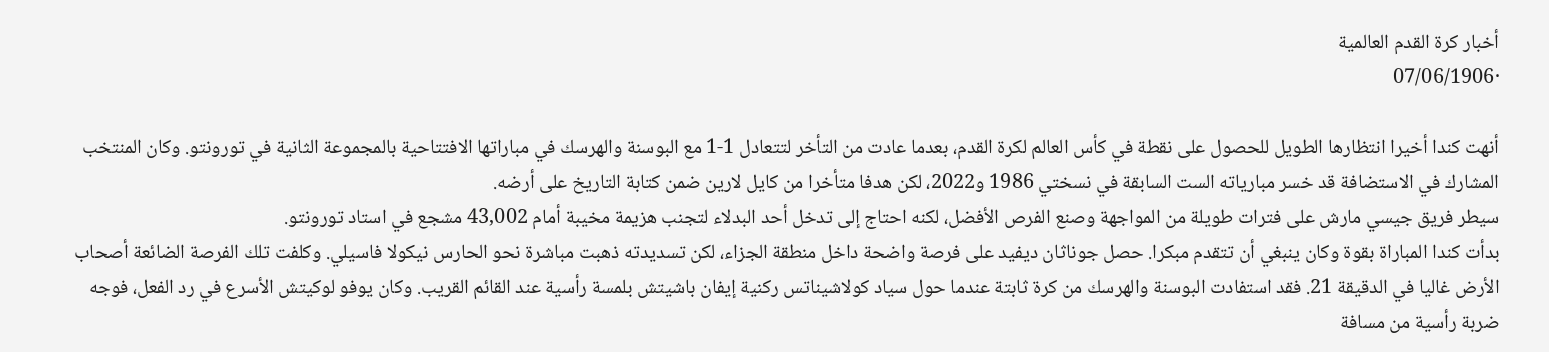أخبار كرة القدم العالمية
·07/06/1906

أنهت كندا أخيرا انتظارها الطويل للحصول على نقطة في كأس العالم لكرة القدم، بعدما عادت من التأخر لتتعادل 1-1 مع البوسنة والهرسك في مباراتها الافتتاحية بالمجموعة الثانية في تورونتو. وكان المنتخب المشارك في الاستضافة قد خسر مبارياته الست السابقة في نسختي 1986 و2022، لكن هدفا متأخرا من كايل لارين ضمن كتابة التاريخ على أرضه.
سيطر فريق جيسي مارش على فترات طويلة من المواجهة وصنع الفرص الأفضل، لكنه احتاج إلى تدخل أحد البدلاء لتجنب هزيمة مخيبة أمام 43,002 مشجع في استاد تورونتو.
بدأت كندا المباراة بقوة وكان ينبغي أن تتقدم مبكرا. حصل جوناثان ديفيد على فرصة واضحة داخل منطقة الجزاء، لكن تسديدته ذهبت مباشرة نحو الحارس نيكولا فاسيلي. وكلفت تلك الفرصة الضائعة أصحاب الأرض غاليا في الدقيقة 21. فقد استفادت البوسنة والهرسك من كرة ثابتة عندما حول سياد كولاشيناتس ركنية إيفان باشيتش بلمسة رأسية عند القائم القريب. وكان يوفو لوكيتش الأسرع في رد الفعل، فوجه ضربة رأسية من مسافة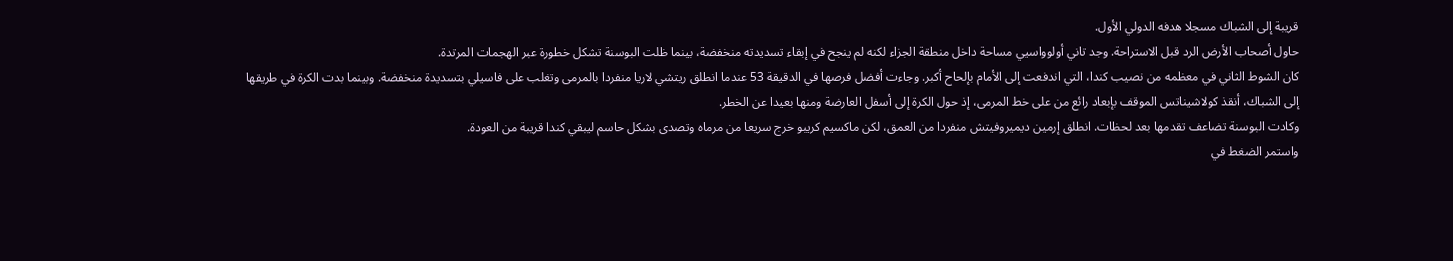قريبة إلى الشباك مسجلا هدفه الدولي الأول.
حاول أصحاب الأرض الرد قبل الاستراحة. وجد تاني أولوواسيي مساحة داخل منطقة الجزاء لكنه لم ينجح في إبقاء تسديدته منخفضة، بينما ظلت البوسنة تشكل خطورة عبر الهجمات المرتدة.
كان الشوط الثاني في معظمه من نصيب كندا، التي اندفعت إلى الأمام بإلحاح أكبر. وجاءت أفضل فرصها في الدقيقة 53 عندما انطلق ريتشي لاريا منفردا بالمرمى وتغلب على فاسيلي بتسديدة منخفضة. وبينما بدت الكرة في طريقها إلى الشباك، أنقذ كولاشيناتس الموقف بإبعاد رائع من على خط المرمى، إذ حول الكرة إلى أسفل العارضة ومنها بعيدا عن الخطر.
وكادت البوسنة تضاعف تقدمها بعد لحظات. انطلق إرمين ديميروفيتش منفردا من العمق، لكن ماكسيم كريبو خرج سريعا من مرماه وتصدى بشكل حاسم ليبقي كندا قريبة من العودة.
واستمر الضغط في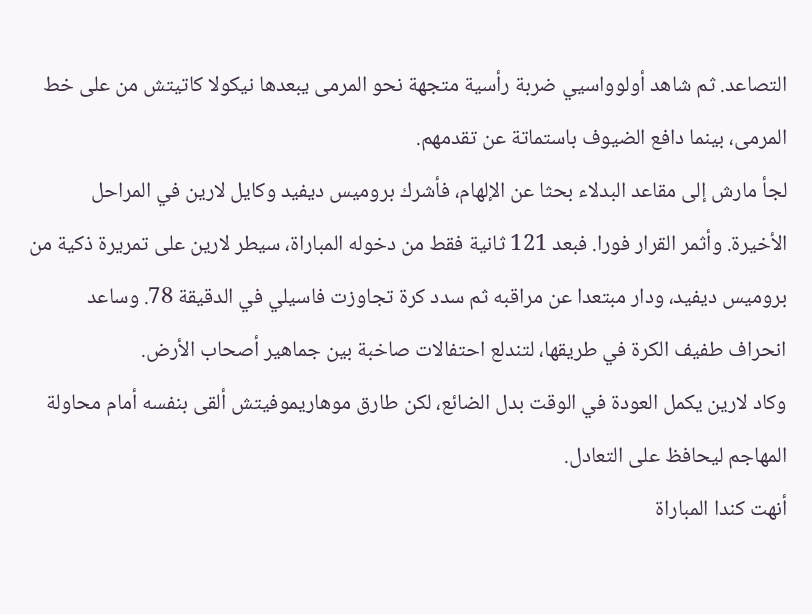التصاعد. ثم شاهد أولوواسيي ضربة رأسية متجهة نحو المرمى يبعدها نيكولا كاتيتش من على خط المرمى، بينما دافع الضيوف باستماتة عن تقدمهم.
لجأ مارش إلى مقاعد البدلاء بحثا عن الإلهام، فأشرك بروميس ديفيد وكايل لارين في المراحل الأخيرة. وأثمر القرار فورا. فبعد 121 ثانية فقط من دخوله المباراة، سيطر لارين على تمريرة ذكية من بروميس ديفيد، ودار مبتعدا عن مراقبه ثم سدد كرة تجاوزت فاسيلي في الدقيقة 78. وساعد انحراف طفيف الكرة في طريقها، لتندلع احتفالات صاخبة بين جماهير أصحاب الأرض.
وكاد لارين يكمل العودة في الوقت بدل الضائع، لكن طارق موهاريموفيتش ألقى بنفسه أمام محاولة المهاجم ليحافظ على التعادل.
أنهت كندا المباراة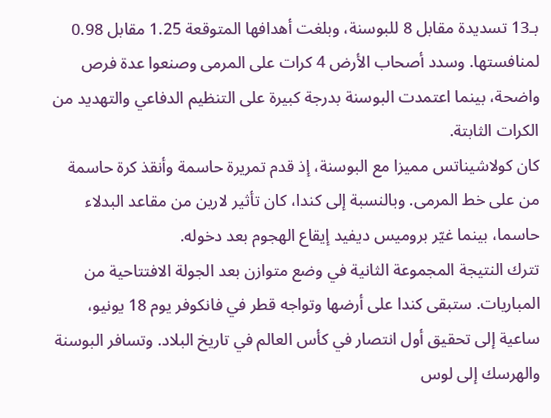بـ13 تسديدة مقابل 8 للبوسنة، وبلغت أهدافها المتوقعة 1.25 مقابل 0.98 لمنافستها. وسدد أصحاب الأرض 4 كرات على المرمى وصنعوا عدة فرص واضحة، بينما اعتمدت البوسنة بدرجة كبيرة على التنظيم الدفاعي والتهديد من الكرات الثابتة.
كان كولاشيناتس مميزا مع البوسنة، إذ قدم تمريرة حاسمة وأنقذ كرة حاسمة من على خط المرمى. وبالنسبة إلى كندا، كان تأثير لارين من مقاعد البدلاء حاسما، بينما غيّر بروميس ديفيد إيقاع الهجوم بعد دخوله.
تترك النتيجة المجموعة الثانية في وضع متوازن بعد الجولة الافتتاحية من المباريات. ستبقى كندا على أرضها وتواجه قطر في فانكوفر يوم 18 يونيو، ساعية إلى تحقيق أول انتصار في كأس العالم في تاريخ البلاد. وتسافر البوسنة والهرسك إلى لوس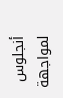أنجلوس لمواجهة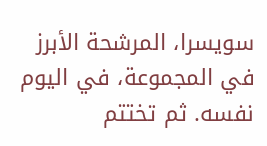سويسرا، المرشحة الأبرز في المجموعة، في اليوم نفسه. ثم تختتم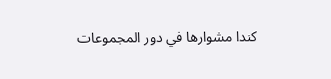كندا مشوارها في دور المجموعات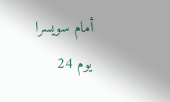أمام سويسرا يوم 24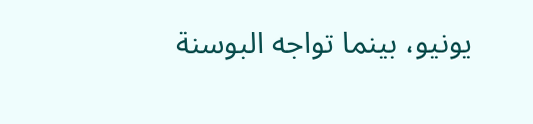يونيو، بينما تواجه البوسنة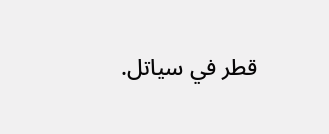قطر في سياتل.